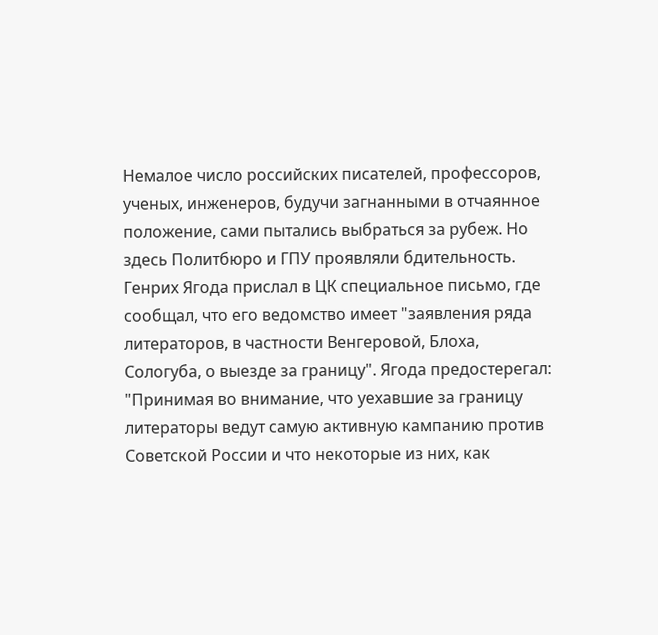Немалое число российских писателей, профессоров, ученых, инженеров, будучи загнанными в отчаянное положение, сами пытались выбраться за рубеж. Но здесь Политбюро и ГПУ проявляли бдительность. Генрих Ягода прислал в ЦК специальное письмо, где сообщал, что его ведомство имеет "заявления ряда литераторов, в частности Венгеровой, Блоха, Сологуба, о выезде за границу". Ягода предостерегал: "Принимая во внимание, что уехавшие за границу литераторы ведут самую активную кампанию против Советской России и что некоторые из них, как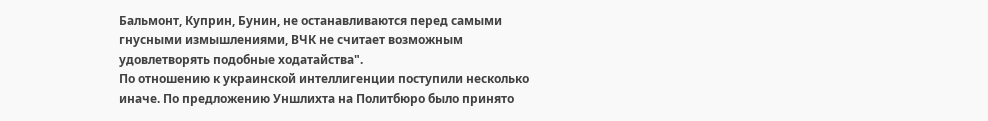Бальмонт, Куприн, Бунин, не останавливаются перед самыми гнусными измышлениями, ВЧК не считает возможным удовлетворять подобные ходатайства".
По отношению к украинской интеллигенции поступили несколько иначе. По предложению Уншлихта на Политбюро было принято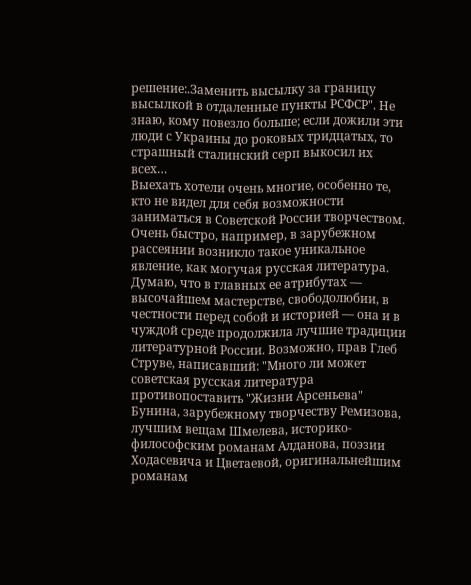решение:.Заменить высылку за границу высылкой в отдаленные пункты РСФСР". Не знаю, кому повезло больше; если дожили эти люди с Украины до роковых тридцатых, то страшный сталинский серп выкосил их всех…
Выехать хотели очень многие, особенно те, кто не видел для себя возможности заниматься в Советской России творчеством. Очень быстро, например, в зарубежном рассеянии возникло такое уникальное явление, как могучая русская литература. Думаю, что в главных ее атрибутах — высочайшем мастерстве, свободолюбии, в честности перед собой и историей — она и в чуждой среде продолжила лучшие традиции литературной России. Возможно, прав Глеб Струве, написавший: "Много ли может советская русская литература противопоставить "Жизни Арсеньева" Бунина, зарубежному творчеству Ремизова, лучшим вещам Шмелева, историко-философским романам Алданова, поэзии Ходасевича и Цветаевой, оригинальнейшим романам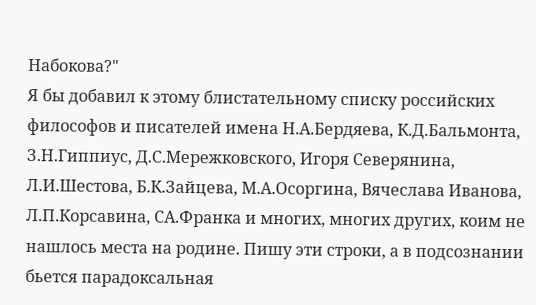Набокова?"
Я бы добавил к этому блистательному списку российских философов и писателей имена Н.А.Бердяева, К.Д.Бальмонта, З.Н.Гиппиус, Д.С.Мережковского, Игоря Северянина, Л.И.Шестова, Б.К.Зайцева, М.А.Осоргина, Вячеслава Иванова, Л.П.Корсавина, СА.Франка и многих, многих других, коим не нашлось места на родине. Пишу эти строки, а в подсознании бьется парадоксальная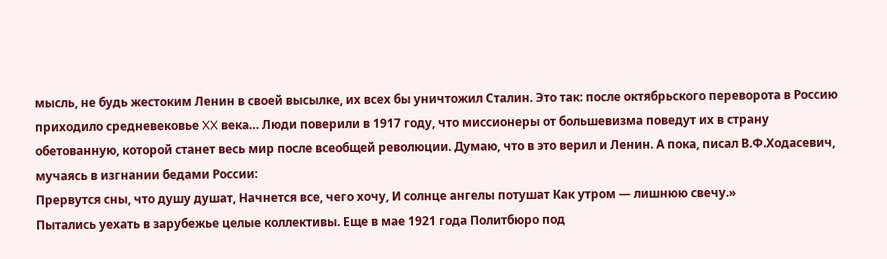мысль, не будь жестоким Ленин в своей высылке, их всех бы уничтожил Сталин. Это так: после октябрьского переворота в Россию приходило средневековье XX века… Люди поверили в 1917 году, что миссионеры от большевизма поведут их в страну обетованную, которой станет весь мир после всеобщей революции. Думаю, что в это верил и Ленин. А пока, писал В.Ф.Ходасевич, мучаясь в изгнании бедами России:
Прервутся сны, что душу душат, Начнется все, чего хочу, И солнце ангелы потушат Как утром — лишнюю свечу.»
Пытались уехать в зарубежье целые коллективы. Еще в мае 1921 года Политбюро под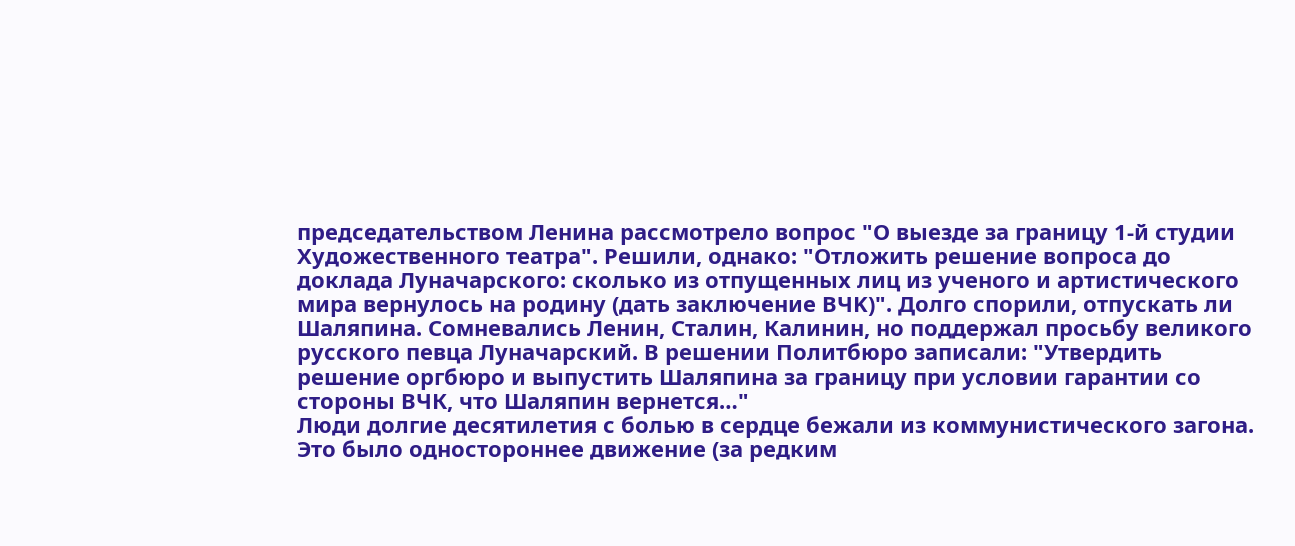председательством Ленина рассмотрело вопрос "О выезде за границу 1-й студии Художественного театра". Решили, однако: "Отложить решение вопроса до доклада Луначарского: сколько из отпущенных лиц из ученого и артистического мира вернулось на родину (дать заключение BЧK)". Долго спорили, отпускать ли Шаляпина. Сомневались Ленин, Сталин, Калинин, но поддержал просьбу великого русского певца Луначарский. В решении Политбюро записали: "Утвердить решение оргбюро и выпустить Шаляпина за границу при условии гарантии со стороны ВЧК, что Шаляпин вернется…"
Люди долгие десятилетия с болью в сердце бежали из коммунистического загона. Это было одностороннее движение (за редким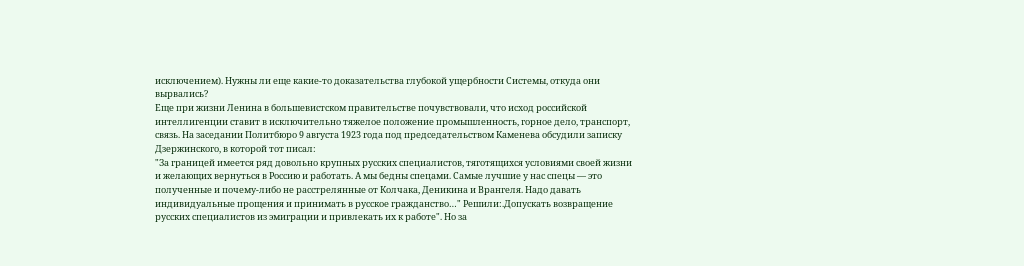исключением). Нужны ли еще какие-то доказательства глубокой ущербности Системы, откуда они вырвались?
Еще при жизни Ленина в большевистском правительстве почувствовали, что исход российской интеллигенции ставит в исключительно тяжелое положение промышленность, горное дело, транспорт, связь. На заседании Политбюро 9 августа 1923 года под председательством Каменева обсудили записку Дзержинского, в которой тот писал:
"За границей имеется ряд довольно крупных русских специалистов, тяготящихся условиями своей жизни и желающих вернуться в Россию и работать. А мы бедны спецами. Самые лучшие у нас спецы — это полученные и почему-либо не расстрелянные от Колчака, Деникина и Врангеля. Надо давать индивидуальные прощения и принимать в русское гражданство…" Решили:.Допускать возвращение русских специалистов из эмиграции и привлекать их к работе". Но за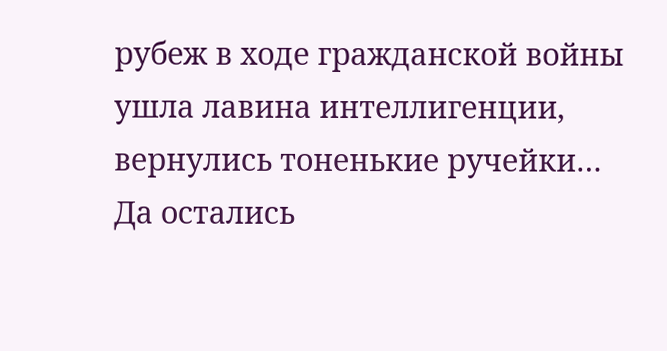рубеж в ходе гражданской войны ушла лавина интеллигенции, вернулись тоненькие ручейки… Да остались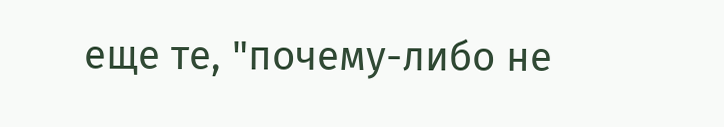еще те, "почему-либо не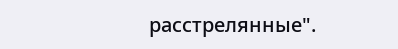расстрелянные".